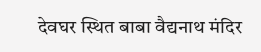देवघर स्थित बाबा वैद्यनाथ मंदिर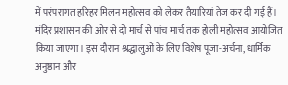में परंपरागत हरिहर मिलन महोत्सव को लेकर तैयारियां तेज कर दी गई हैं। मंदिर प्रशासन की ओर से दो मार्च से पांच मार्च तक होली महोत्सव आयोजित किया जाएगा। इस दौरान श्रद्धालुओं के लिए विशेष पूजा-अर्चना, धार्मिक अनुष्ठान और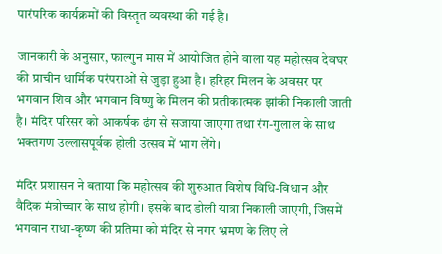पारंपरिक कार्यक्रमों की विस्तृत व्यवस्था की गई है।

जानकारी के अनुसार, फाल्गुन मास में आयोजित होने वाला यह महोत्सव देवघर की प्राचीन धार्मिक परंपराओं से जुड़ा हुआ है। हरिहर मिलन के अवसर पर भगवान शिव और भगवान विष्णु के मिलन की प्रतीकात्मक झांकी निकाली जाती है। मंदिर परिसर को आकर्षक ढंग से सजाया जाएगा तथा रंग-गुलाल के साथ भक्तगण उल्लासपूर्वक होली उत्सव में भाग लेंगे।

मंदिर प्रशासन ने बताया कि महोत्सव की शुरुआत विशेष विधि-विधान और वैदिक मंत्रोच्चार के साथ होगी। इसके बाद डोली यात्रा निकाली जाएगी, जिसमें भगवान राधा-कृष्ण की प्रतिमा को मंदिर से नगर भ्रमण के लिए ले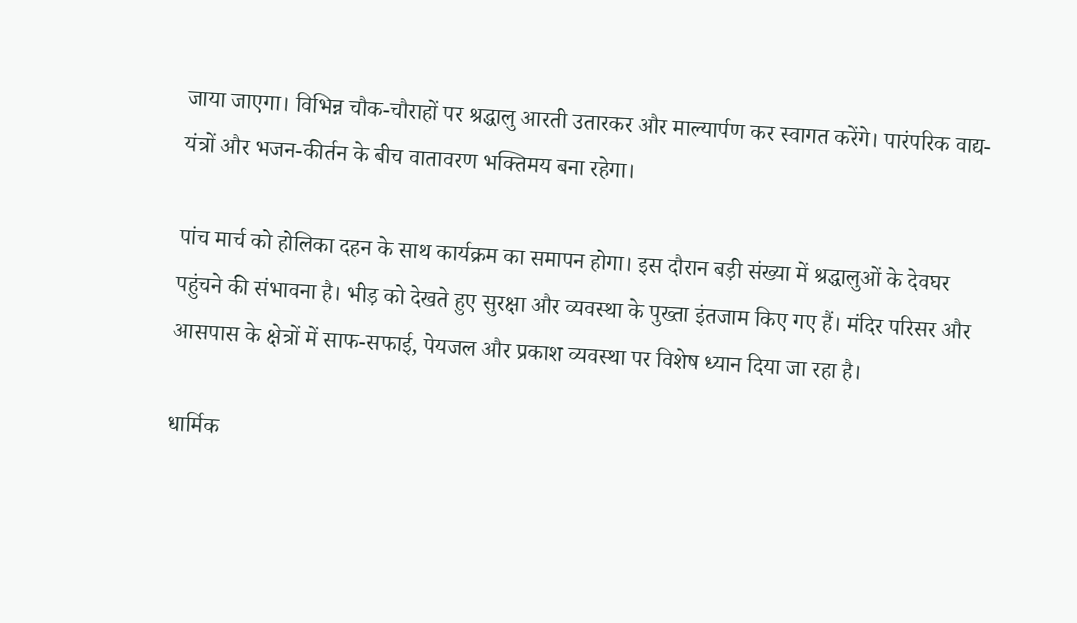जाया जाएगा। विभिन्न चौक-चौराहों पर श्रद्धालु आरती उतारकर और माल्यार्पण कर स्वागत करेंगे। पारंपरिक वाद्य-यंत्रों और भजन-कीर्तन के बीच वातावरण भक्तिमय बना रहेगा।

पांच मार्च को होलिका दहन के साथ कार्यक्रम का समापन होगा। इस दौरान बड़ी संख्या में श्रद्धालुओं के देवघर पहुंचने की संभावना है। भीड़ को देखते हुए सुरक्षा और व्यवस्था के पुख्ता इंतजाम किए गए हैं। मंदिर परिसर और आसपास के क्षेत्रों में साफ-सफाई, पेयजल और प्रकाश व्यवस्था पर विशेष ध्यान दिया जा रहा है।

धार्मिक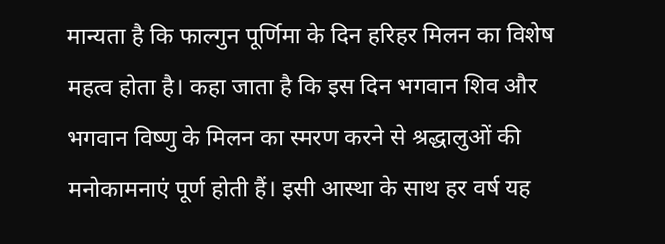मान्यता है कि फाल्गुन पूर्णिमा के दिन हरिहर मिलन का विशेष महत्व होता है। कहा जाता है कि इस दिन भगवान शिव और भगवान विष्णु के मिलन का स्मरण करने से श्रद्धालुओं की मनोकामनाएं पूर्ण होती हैं। इसी आस्था के साथ हर वर्ष यह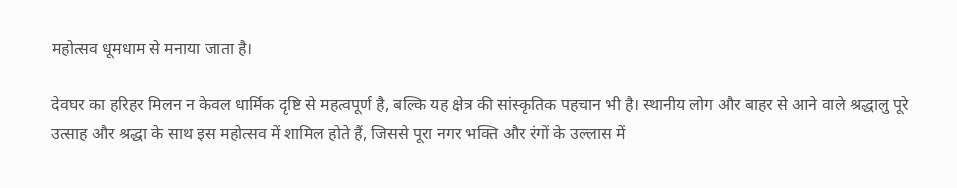महोत्सव धूमधाम से मनाया जाता है।

देवघर का हरिहर मिलन न केवल धार्मिक दृष्टि से महत्वपूर्ण है, बल्कि यह क्षेत्र की सांस्कृतिक पहचान भी है। स्थानीय लोग और बाहर से आने वाले श्रद्धालु पूरे उत्साह और श्रद्धा के साथ इस महोत्सव में शामिल होते हैं, जिससे पूरा नगर भक्ति और रंगों के उल्लास में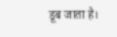डूब जाता है।